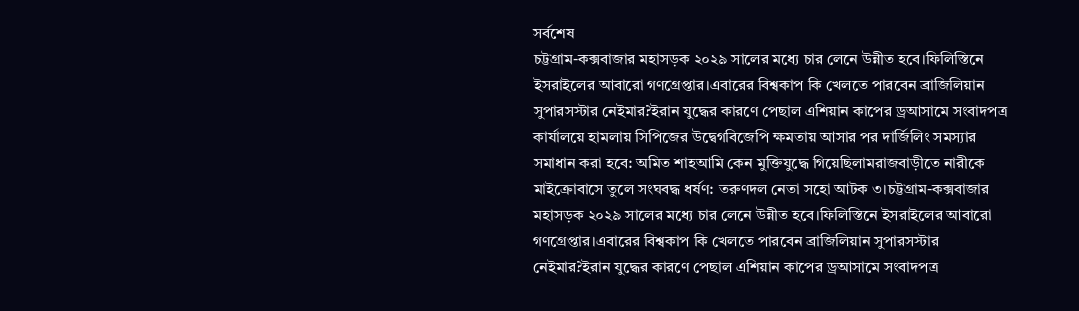সর্বশেষ
চট্টগ্রাম-কক্সবাজার মহাসড়ক ২০২৯ সালের মধ্যে চার লেনে উন্নীত হবে।ফিলিস্তিনে ইসরাইলের আবারো গণগ্রেপ্তার।এবারের বিশ্বকাপ কি খেলতে পারবেন ব্রাজিলিয়ান সুপারসস্টার নেইমার?ইরান যুদ্ধের কারণে পেছাল এশিয়ান কাপের ড্রআসামে সংবাদপত্র কার্যালয়ে হামলায় সিপিজের উদ্বেগবিজেপি ক্ষমতায় আসার পর দার্জিলিং সমস্যার সমাধান করা হবে: অমিত শাহআমি কেন মুক্তিযুদ্ধে গিয়েছিলামরাজবাড়ীতে নারীকে মাইক্রোবাসে তুলে সংঘবদ্ধ ধর্ষণ: তরুণদল নেতা সহো আটক ৩।চট্টগ্রাম-কক্সবাজার মহাসড়ক ২০২৯ সালের মধ্যে চার লেনে উন্নীত হবে।ফিলিস্তিনে ইসরাইলের আবারো গণগ্রেপ্তার।এবারের বিশ্বকাপ কি খেলতে পারবেন ব্রাজিলিয়ান সুপারসস্টার নেইমার?ইরান যুদ্ধের কারণে পেছাল এশিয়ান কাপের ড্রআসামে সংবাদপত্র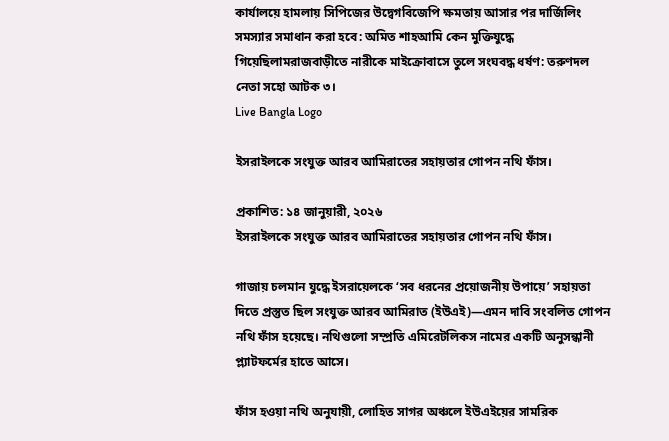কার্যালয়ে হামলায় সিপিজের উদ্বেগবিজেপি ক্ষমতায় আসার পর দার্জিলিং সমস্যার সমাধান করা হবে: অমিত শাহআমি কেন মুক্তিযুদ্ধে গিয়েছিলামরাজবাড়ীতে নারীকে মাইক্রোবাসে তুলে সংঘবদ্ধ ধর্ষণ: তরুণদল নেতা সহো আটক ৩।
Live Bangla Logo

ইসরাইলকে সংযুক্ত আরব আমিরাতের সহায়তার গোপন নথি ফাঁস।

প্রকাশিত: ১৪ জানুয়ারী, ২০২৬
ইসরাইলকে সংযুক্ত আরব আমিরাতের সহায়তার গোপন নথি ফাঁস।

গাজায় চলমান যুদ্ধে ইসরায়েলকে ‘সব ধরনের প্রয়োজনীয় উপায়ে’ সহায়তা দিতে প্রস্তুত ছিল সংযুক্ত আরব আমিরাত (ইউএই)—এমন দাবি সংবলিত গোপন নথি ফাঁস হয়েছে। নথিগুলো সম্প্রতি এমিরেটলিকস নামের একটি অনুসন্ধানী প্ল্যাটফর্মের হাতে আসে।

ফাঁস হওয়া নথি অনুযায়ী, লোহিত সাগর অঞ্চলে ইউএইয়ের সামরিক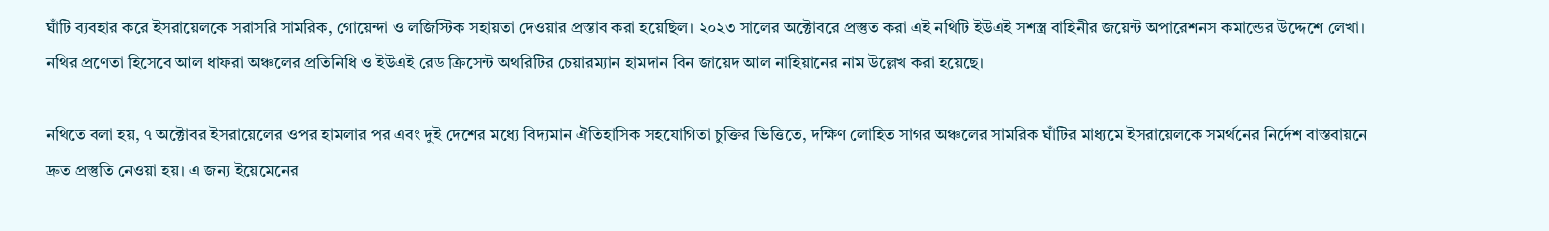ঘাঁটি ব্যবহার করে ইসরায়েলকে সরাসরি সামরিক, গোয়েন্দা ও লজিস্টিক সহায়তা দেওয়ার প্রস্তাব করা হয়েছিল। ২০২৩ সালের অক্টোবরে প্রস্তুত করা এই নথিটি ইউএই সশস্ত্র বাহিনীর জয়েন্ট অপারেশনস কমান্ডের উদ্দেশে লেখা। নথির প্রণেতা হিসেবে আল ধাফরা অঞ্চলের প্রতিনিধি ও ইউএই রেড ক্রিসেন্ট অথরিটির চেয়ারম্যান হামদান বিন জায়েদ আল নাহিয়ানের নাম উল্লেখ করা হয়েছে।

নথিতে বলা হয়, ৭ অক্টোবর ইসরায়েলের ওপর হামলার পর এবং দুই দেশের মধ্যে বিদ্যমান ঐতিহাসিক সহযোগিতা চুক্তির ভিত্তিতে, দক্ষিণ লোহিত সাগর অঞ্চলের সামরিক ঘাঁটির মাধ্যমে ইসরায়েলকে সমর্থনের নির্দেশ বাস্তবায়নে দ্রুত প্রস্তুতি নেওয়া হয়। এ জন্য ইয়েমেনের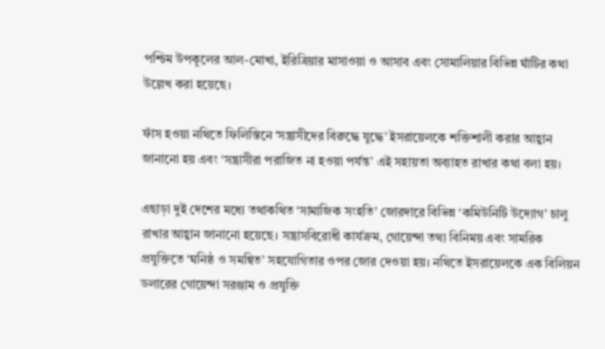পশ্চিম উপকূলের আল-মোখা, ইরিত্রিয়ার মাসাওয়া ও আসাব এবং সোমালিয়ার বিভিন্ন ঘাঁটির কথা উল্লেখ করা হয়েছে।

ফাঁস হওয়া নথিতে ফিলিস্তিনে ‘সন্ত্রাসীদের বিরুদ্ধে যুদ্ধে’ ইসরায়েলকে শক্তিশালী করার আহ্বান জানানো হয় এবং ‘সন্ত্রাসীরা পরাজিত না হওয়া পর্যন্ত’ এই সহায়তা অব্যাহত রাখার কথা বলা হয়।

এছাড়া দুই দেশের মধ্যে তথাকথিত ‘সামাজিক সংহতি’ জোরদারে বিভিন্ন ‘কমিউনিটি উদ্যোগ’ চালু রাখার আহ্বান জানানো হয়েছে। সন্ত্রাসবিরোধী কার্যক্রম, গোয়েন্দা তথ্য বিনিময় এবং সামরিক প্রযুক্তিতে ‘ঘনিষ্ঠ ও সমন্বিত’ সহযোগিতার ওপর জোর দেওয়া হয়। নথিতে ইসরায়েলকে এক বিলিয়ন ডলারের গোয়েন্দা সরঞ্জাম ও প্রযুক্তি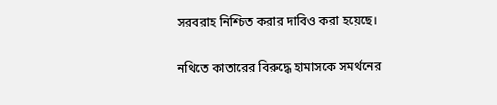সরবরাহ নিশ্চিত করার দাবিও করা হয়েছে।

নথিতে কাতারের বিরুদ্ধে হামাসকে সমর্থনের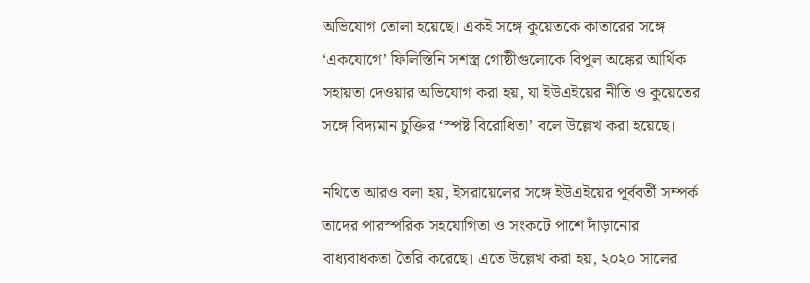অভিযোগ তোলা হয়েছে। একই সঙ্গে কুয়েতকে কাতারের সঙ্গে ‘একযোগে’ ফিলিস্তিনি সশস্ত্র গোষ্ঠীগুলোকে বিপুল অঙ্কের আর্থিক সহায়তা দেওয়ার অভিযোগ করা হয়, যা ইউএইয়ের নীতি ও কুয়েতের সঙ্গে বিদ্যমান চুক্তির ‘স্পষ্ট বিরোধিতা’ বলে উল্লেখ করা হয়েছে।

নথিতে আরও বলা হয়, ইসরায়েলের সঙ্গে ইউএইয়ের পূর্ববর্তী সম্পর্ক তাদের পারস্পরিক সহযোগিতা ও সংকটে পাশে দাঁড়ানোর বাধ্যবাধকতা তৈরি করেছে। এতে উল্লেখ করা হয়, ২০২০ সালের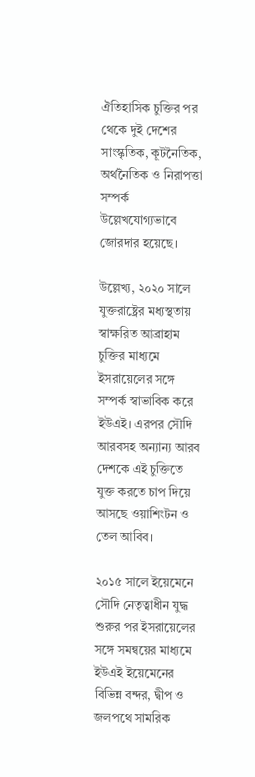ঐতিহাসিক চুক্তির পর থেকে দুই দেশের সাংস্কৃতিক, কূটনৈতিক, অর্থনৈতিক ও নিরাপত্তা সম্পর্ক উল্লেখযোগ্যভাবে জোরদার হয়েছে।

উল্লেখ্য, ২০২০ সালে যুক্তরাষ্ট্রের মধ্যস্থতায় স্বাক্ষরিত আব্রাহাম চুক্তির মাধ্যমে ইসরায়েলের সঙ্গে সম্পর্ক স্বাভাবিক করে ইউএই। এরপর সৌদি আরবসহ অন্যান্য আরব দেশকে এই চুক্তিতে যুক্ত করতে চাপ দিয়ে আসছে ওয়াশিংটন ও তেল আবিব।

২০১৫ সালে ইয়েমেনে সৌদি নেতৃত্বাধীন যুদ্ধ শুরুর পর ইসরায়েলের সঙ্গে সমন্বয়ের মাধ্যমে ইউএই ইয়েমেনের বিভিন্ন বন্দর, দ্বীপ ও জলপথে সামরিক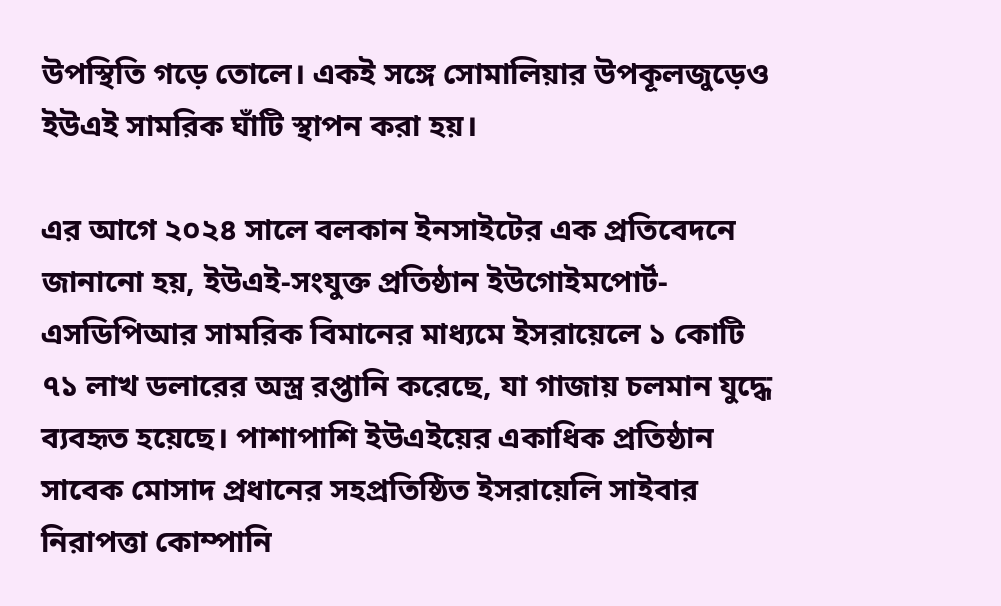উপস্থিতি গড়ে তোলে। একই সঙ্গে সোমালিয়ার উপকূলজুড়েও ইউএই সামরিক ঘাঁটি স্থাপন করা হয়।

এর আগে ২০২৪ সালে বলকান ইনসাইটের এক প্রতিবেদনে জানানো হয়, ইউএই-সংযুক্ত প্রতিষ্ঠান ইউগোইমপোর্ট-এসডিপিআর সামরিক বিমানের মাধ্যমে ইসরায়েলে ১ কোটি ৭১ লাখ ডলারের অস্ত্র রপ্তানি করেছে, যা গাজায় চলমান যুদ্ধে ব্যবহৃত হয়েছে। পাশাপাশি ইউএইয়ের একাধিক প্রতিষ্ঠান সাবেক মোসাদ প্রধানের সহপ্রতিষ্ঠিত ইসরায়েলি সাইবার নিরাপত্তা কোম্পানি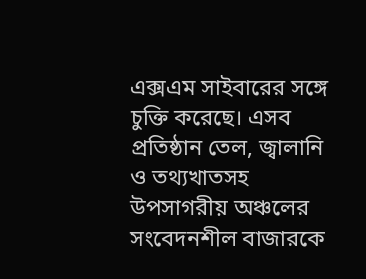এক্সএম সাইবারের সঙ্গে চুক্তি করেছে। এসব প্রতিষ্ঠান তেল, জ্বালানি ও তথ্যখাতসহ উপসাগরীয় অঞ্চলের সংবেদনশীল বাজারকে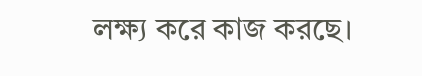লক্ষ্য করে কাজ করছে।